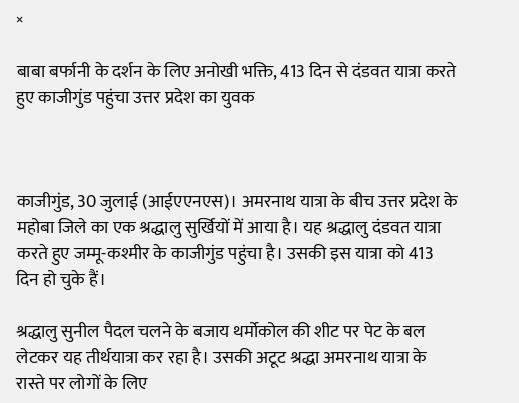×

बाबा बर्फानी के दर्शन के लिए अनोखी भक्ति, 413 दिन से दंडवत यात्रा करते हुए काजीगुंड पहुंचा उत्तर प्रदेश का युवक



काजीगुंड, 30 जुलाई (आईएएनएस)। अमरनाथ यात्रा के बीच उत्तर प्रदेश के महोबा जिले का एक श्रद्धालु सुर्खियों में आया है। यह श्रद्धालु दंडवत यात्रा करते हुए जम्मू-कश्मीर के काजीगुंड पहुंचा है। उसकी इस यात्रा को 413 दिन हो चुके हैं।

श्रद्धालु सुनील पैदल चलने के बजाय थर्मोकोल की शीट पर पेट के बल लेटकर यह तीर्थयात्रा कर रहा है। उसकी अटूट श्रद्धा अमरनाथ यात्रा के रास्ते पर लोगों के लिए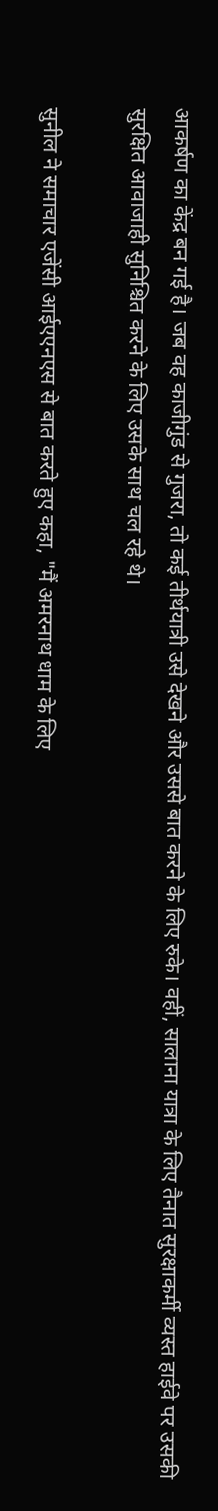आकर्षण का केंद्र बन गई है। जब वह काजीगुंड से गुजरा, तो कई तीर्थयात्री उसे देखने और उससे बात करने के लिए रुके। वहीं, सालाना यात्रा के लिए तैनात सुरक्षाकर्मी व्यस्त हाईवे पर उसकी सुरक्षित आवाजाही सुनिश्चित करने के लिए उसके साथ चल रहे थे।

सुनील ने समाचार एजेंसी आईएएनएस से बात करते हुए कहा, "मैं अमरनाथ धाम के लिए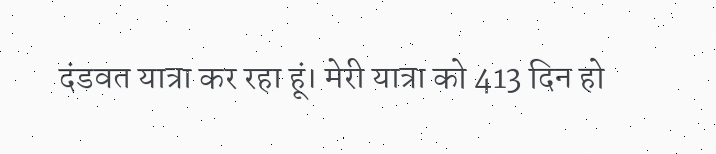दंडवत यात्रा कर रहा हूं। मेरी यात्रा को 413 दिन हो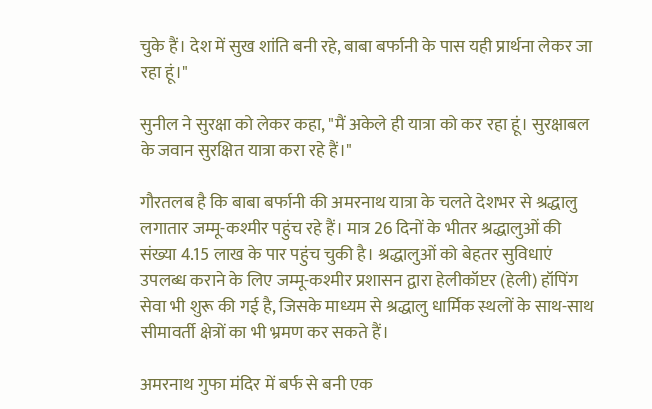चुके हैं। देश में सुख शांति बनी रहे, बाबा बर्फानी के पास यही प्रार्थना लेकर जा रहा हूं।"

सुनील ने सुरक्षा को लेकर कहा, "मैं अकेले ही यात्रा को कर रहा हूं। सुरक्षाबल के जवान सुरक्षित यात्रा करा रहे हैं।"

गौरतलब है कि बाबा बर्फानी की अमरनाथ यात्रा के चलते देशभर से श्रद्धालु लगातार जम्मू-कश्मीर पहुंच रहे हैं। मात्र 26 दिनों के भीतर श्रद्धालुओं की संख्या 4.15 लाख के पार पहुंच चुकी है। श्रद्धालुओं को बेहतर सुविधाएं उपलब्ध कराने के लिए जम्मू-कश्मीर प्रशासन द्वारा हेलीकॉप्टर (हेली) हॉपिंग सेवा भी शुरू की गई है, जिसके माध्यम से श्रद्धालु धार्मिक स्थलों के साथ-साथ सीमावर्ती क्षेत्रों का भी भ्रमण कर सकते हैं।

अमरनाथ गुफा मंदिर में बर्फ से बनी एक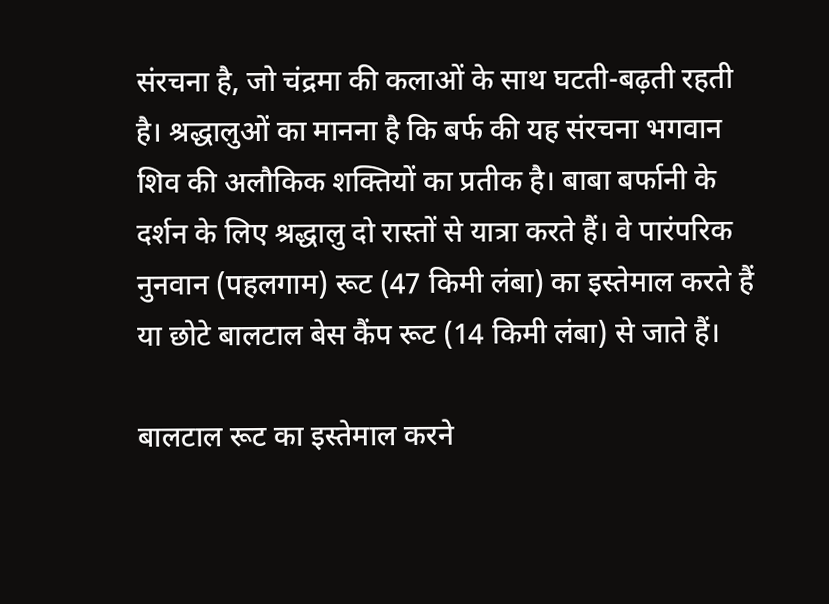संरचना है, जो चंद्रमा की कलाओं के साथ घटती-बढ़ती रहती है। श्रद्धालुओं का मानना है कि बर्फ की यह संरचना भगवान शिव की अलौकिक शक्तियों का प्रतीक है। बाबा बर्फानी के दर्शन के लिए श्रद्धालु दो रास्तों से यात्रा करते हैं। वे पारंपरिक नुनवान (पहलगाम) रूट (47 किमी लंबा) का इस्तेमाल करते हैं या छोटे बालटाल बेस कैंप रूट (14 किमी लंबा) से जाते हैं।

बालटाल रूट का इस्तेमाल करने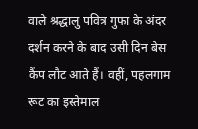वाले श्रद्धालु पवित्र गुफा के अंदर दर्शन करने के बाद उसी दिन बेस कैंप लौट आते हैं। वहीं, पहलगाम रूट का इस्तेमाल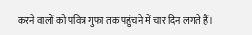करने वालों को पवित्र गुफा तक पहुंचने में चार दिन लगते हैं।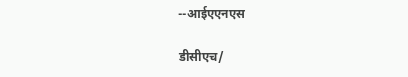--आईएएनएस

डीसीएच/